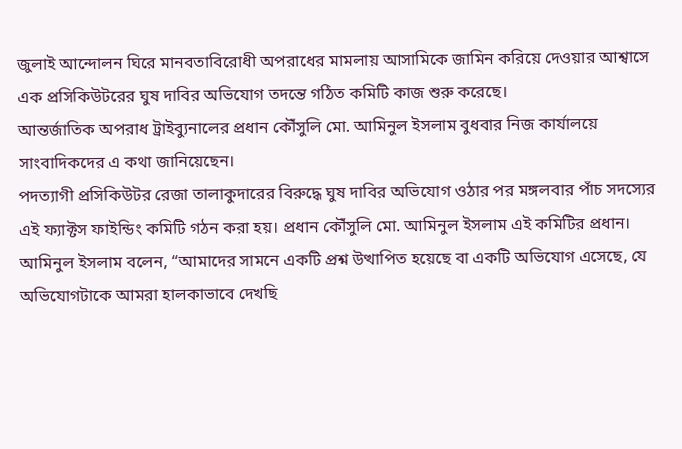জুলাই আন্দোলন ঘিরে মানবতাবিরোধী অপরাধের মামলায় আসামিকে জামিন করিয়ে দেওয়ার আশ্বাসে এক প্রসিকিউটরের ঘুষ দাবির অভিযোগ তদন্তে গঠিত কমিটি কাজ শুরু করেছে।
আন্তর্জাতিক অপরাধ ট্রাইব্যুনালের প্রধান কৌঁসুলি মো. আমিনুল ইসলাম বুধবার নিজ কার্যালয়ে সাংবাদিকদের এ কথা জানিয়েছেন।
পদত্যাগী প্রসিকিউটর রেজা তালাকুদারের বিরুদ্ধে ঘুষ দাবির অভিযোগ ওঠার পর মঙ্গলবার পাঁচ সদস্যের এই ফ্যাক্টস ফাইন্ডিং কমিটি গঠন করা হয়। প্রধান কৌঁসুলি মো. আমিনুল ইসলাম এই কমিটির প্রধান।
আমিনুল ইসলাম বলেন, “আমাদের সামনে একটি প্রশ্ন উত্থাপিত হয়েছে বা একটি অভিযোগ এসেছে, যে অভিযোগটাকে আমরা হালকাভাবে দেখছি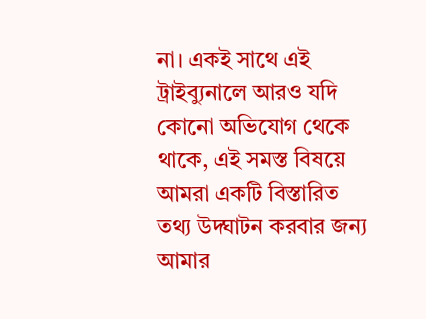না। একই সাথে এই ট্রাইব্যুনালে আরও যদি কোনো অভিযোগ থেকে থাকে, এই সমস্ত বিষয়ে আমরা একটি বিস্তারিত তথ্য উদ্ঘাটন করবার জন্য আমার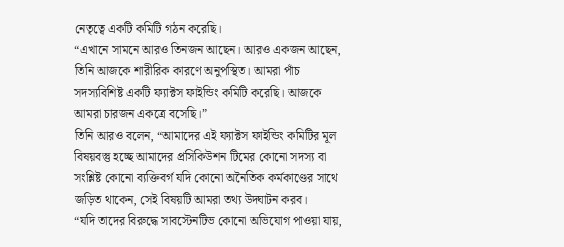নেতৃত্বে একটি কমিটি গঠন করেছি।
“এখানে সামনে আরও তিনজন আছেন। আরও একজন আছেন, তিনি আজকে শারীরিক কারণে অনুপস্থিত। আমরা পাঁচ সদস্যবিশিষ্ট একটি ফ্যাক্টস ফাইন্ডিং কমিটি করেছি। আজকে আমরা চারজন একত্রে বসেছি।”
তিনি আরও বলেন, “আমাদের এই ফ্যাক্টস ফাইন্ডিং কমিটির মূল বিষয়বস্তু হচ্ছে আমাদের প্রসিকিউশন টিমের কোনো সদস্য বা সংশ্লিষ্ট কোনো ব্যক্তিবর্গ যদি কোনো অনৈতিক কর্মকাণ্ডের সাথে জড়িত থাকেন, সেই বিষয়টি আমরা তথ্য উদ্ঘাটন করব।
“যদি তাদের বিরুদ্ধে সাবস্টেনটিভ কোনো অভিযোগ পাওয়া যায়,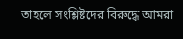তাহলে সংশ্লিষ্টদের বিরুদ্ধে আমরা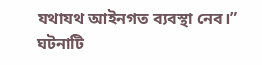যথাযথ আইনগত ব্যবস্থা নেব।”
ঘটনাটি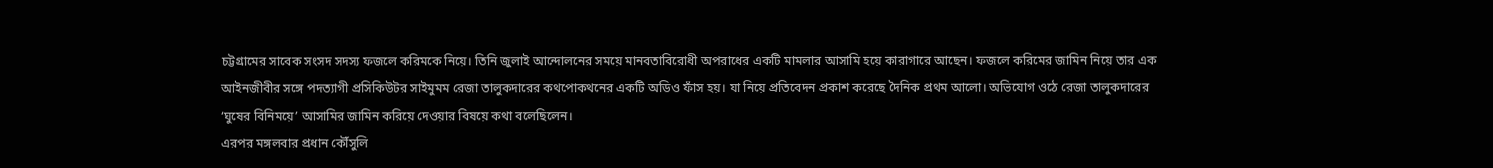চট্টগ্রামের সাবেক সংসদ সদস্য ফজলে করিমকে নিয়ে। তিনি জুলাই আন্দোলনের সময়ে মানবতাবিরোধী অপরাধের একটি মামলার আসামি হয়ে কারাগারে আছেন। ফজলে করিমের জামিন নিয়ে তার এক আইনজীবীর সঙ্গে পদত্যাগী প্রসিকিউটর সাইমুমম রেজা তালুকদারের কথপোকথনের একটি অডিও ফাঁস হয়। যা নিয়ে প্রতিবেদন প্রকাশ করেছে দৈনিক প্রথম আলো। অভিযোগ ওঠে রেজা তালুকদারের ‘ঘুষের বিনিময়ে’ আসামির জামিন করিয়ে দেওয়ার বিষয়ে কথা বলেছিলেন।
এরপর মঙ্গলবার প্রধান কৌঁসুলি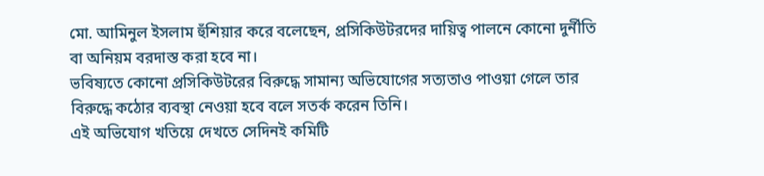মো. আমিনুল ইসলাম হুঁশিয়ার করে বলেছেন, প্রসিকিউটরদের দায়িত্ব পালনে কোনো দুর্নীতি বা অনিয়ম বরদাস্ত করা হবে না।
ভবিষ্যতে কোনো প্রসিকিউটরের বিরুদ্ধে সামান্য অভিযোগের সত্যতাও পাওয়া গেলে তার বিরুদ্ধে কঠোর ব্যবস্থা নেওয়া হবে বলে সতর্ক করেন তিনি।
এই অভিযোগ খতিয়ে দেখতে সেদিনই কমিটি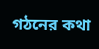গঠনের কথা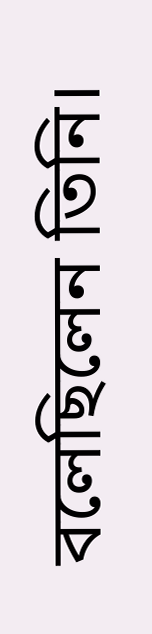বলেছিলেন তিনি।